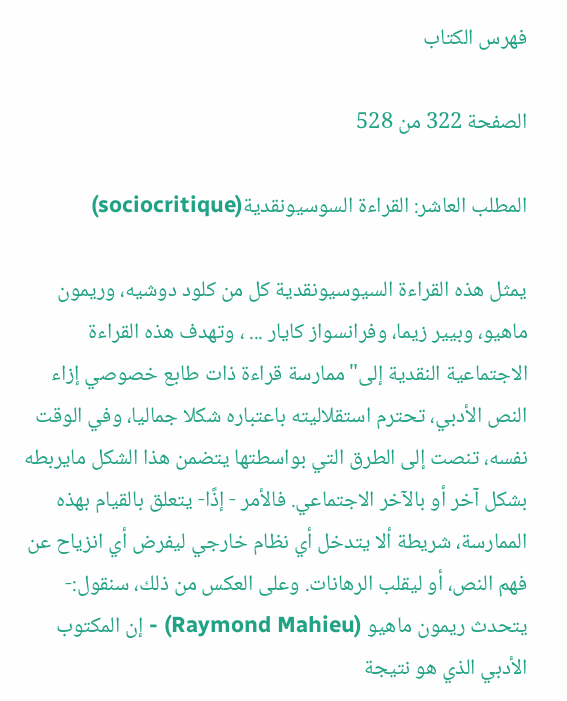فهرس الكتاب

الصفحة 322 من 528

المطلب العاشر: القراءة السوسيونقدية(sociocritique)

يمثل هذه القراءة السيوسيونقدية كل من كلود دوشيه، وريمون ماهيو، وبيير زيما، وفرانسواز كايار ... ، وتهدف هذه القراءة الاجتماعية النقدية إلى"ممارسة قراءة ذات طابع خصوصي إزاء النص الأدبي، تحترم استقلاليته باعتباره شكلا جماليا، وفي الوقت نفسه، تنصت إلى الطرق التي بواسطتها يتضمن هذا الشكل مايربطه بشكل آخر أو بالآخر الاجتماعي. فالأمر - إذًا- يتعلق بالقيام بهذه الممارسة، شريطة ألا يتدخل أي نظام خارجي ليفرض أي انزياح عن فهم النص، أو ليقلب الرهانات. وعلى العكس من ذلك، سنقول:- يتحدث ريمون ماهيو (Raymond Mahieu) - إن المكتوب الأدبي الذي هو نتيجة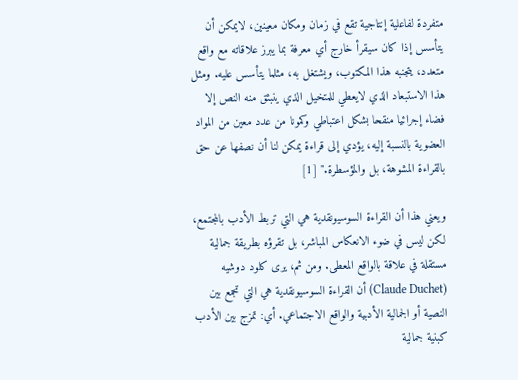متفردة لفاعلية إنتاجية تقع في زمان ومكان معينين، لايمكن أن يتأسس إذا كان سيقرأ خارج أي معرفة بما يبرز علاقاته مع واقع متعدد، يتجنبه هذا المكتوب، ويشتغل به، مثلما يتأسس عليه. ومثل هذا الاستبعاد الذي لايعطي للمتخيل الذي ينبثق منه النص إلا فضاء إجرائيا منقحا بشكل اعتباطي وكمونا من عدد معين من المواد العضوية بالنسبة إليه، يؤدي إلى قراءة يمكن لنا أن نصفها عن حق بالقراءة المشوهة، بل والمؤسطرة." [1]

ويعني هذا أن القراءة السوسيونقدية هي التي تربط الأدب بالمجتمع، لكن ليس في ضوء الانعكاس المباشر، بل تقرؤه بطريقة جمالية مستقلة في علاقة بالواقع المعطى. ومن ثم، يرى كلود دوشيه (Claude Duchet) أن القراءة السوسيونقدية هي التي تجمع بين النصية أو الجمالية الأدبية والواقع الاجتماعي. أي: تمزج بين الأدب كبنية جمالية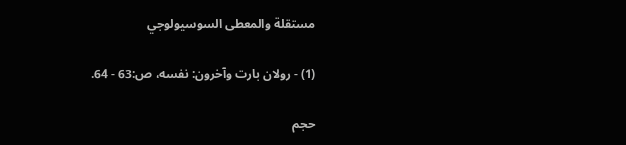مستقلة والمعطى السوسيولوجي

(1) - رولان بارت وآخرون: نفسه، ص:63 - 64.

حجم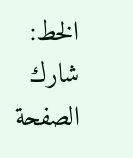الخط:
شارك الصفحة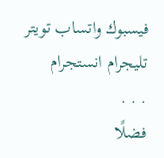فيسبوك واتساب تويتر تليجرام انستجرام
. . .
فضلًا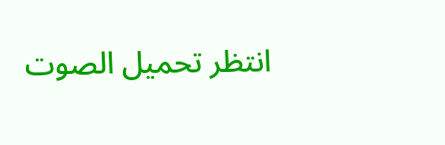انتظر تحميل الصوت